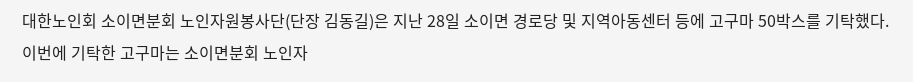대한노인회 소이면분회 노인자원봉사단(단장 김동길)은 지난 28일 소이면 경로당 및 지역아동센터 등에 고구마 50박스를 기탁했다.
이번에 기탁한 고구마는 소이면분회 노인자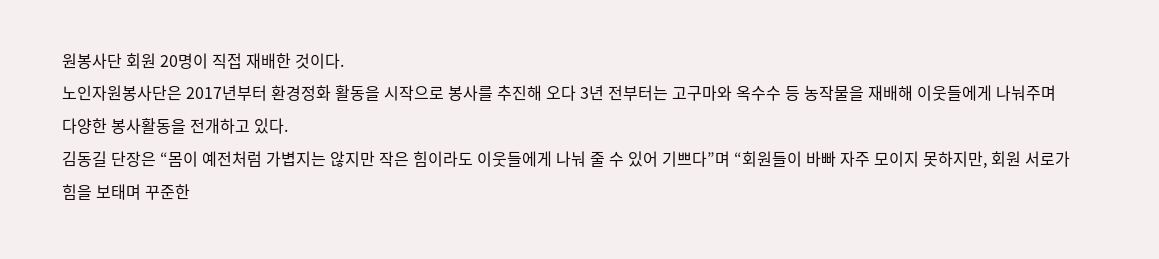원봉사단 회원 20명이 직접 재배한 것이다.
노인자원봉사단은 2017년부터 환경정화 활동을 시작으로 봉사를 추진해 오다 3년 전부터는 고구마와 옥수수 등 농작물을 재배해 이웃들에게 나눠주며 다양한 봉사활동을 전개하고 있다.
김동길 단장은 “몸이 예전처럼 가볍지는 않지만 작은 힘이라도 이웃들에게 나눠 줄 수 있어 기쁘다”며 “회원들이 바빠 자주 모이지 못하지만, 회원 서로가 힘을 보태며 꾸준한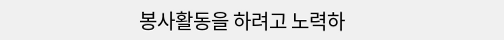봉사활동을 하려고 노력하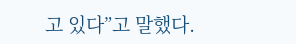고 있다”고 말했다.